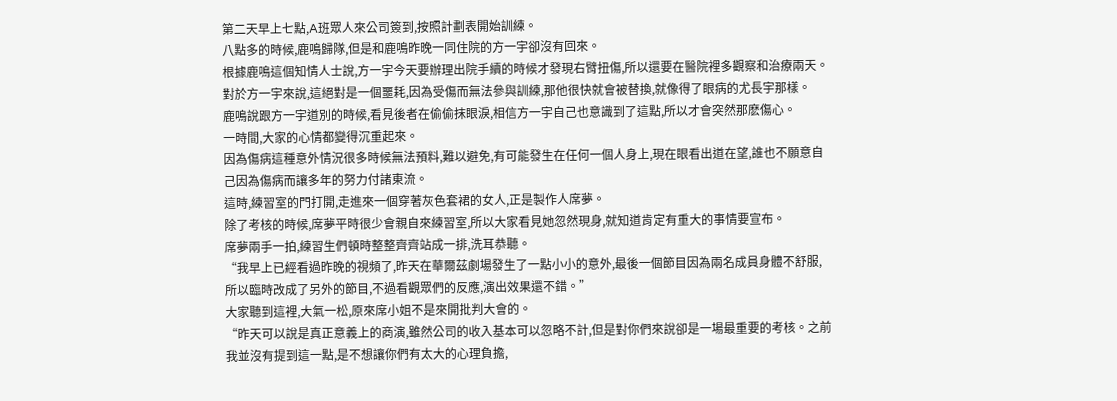第二天早上七點,A班眾人來公司簽到,按照計劃表開始訓練。
八點多的時候,鹿鳴歸隊,但是和鹿鳴昨晚一同住院的方一宇卻沒有回來。
根據鹿鳴這個知情人士說,方一宇今天要辦理出院手續的時候才發現右臂扭傷,所以還要在醫院裡多觀察和治療兩天。
對於方一宇來說,這絕對是一個噩耗,因為受傷而無法參與訓練,那他很快就會被替換,就像得了眼病的尤長宇那樣。
鹿鳴說跟方一宇道別的時候,看見後者在偷偷抹眼淚,相信方一宇自己也意識到了這點,所以才會突然那麽傷心。
一時間,大家的心情都變得沉重起來。
因為傷病這種意外情況很多時候無法預料,難以避免,有可能發生在任何一個人身上,現在眼看出道在望,誰也不願意自己因為傷病而讓多年的努力付諸東流。
這時,練習室的門打開,走進來一個穿著灰色套裙的女人,正是製作人席夢。
除了考核的時候,席夢平時很少會親自來練習室,所以大家看見她忽然現身,就知道肯定有重大的事情要宣布。
席夢兩手一拍,練習生們頓時整整齊齊站成一排,洗耳恭聽。
“我早上已經看過昨晚的視頻了,昨天在華爾茲劇場發生了一點小小的意外,最後一個節目因為兩名成員身體不舒服,所以臨時改成了另外的節目,不過看觀眾們的反應,演出效果還不錯。”
大家聽到這裡,大氣一松,原來席小姐不是來開批判大會的。
“昨天可以說是真正意義上的商演,雖然公司的收入基本可以忽略不計,但是對你們來說卻是一場最重要的考核。之前我並沒有提到這一點,是不想讓你們有太大的心理負擔,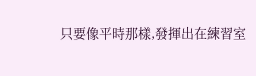只要像平時那樣,發揮出在練習室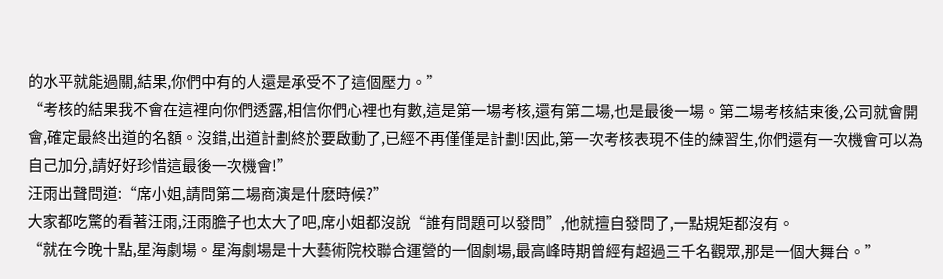的水平就能過關,結果,你們中有的人還是承受不了這個壓力。”
“考核的結果我不會在這裡向你們透露,相信你們心裡也有數,這是第一場考核,還有第二場,也是最後一場。第二場考核結束後,公司就會開會,確定最終出道的名額。沒錯,出道計劃終於要啟動了,已經不再僅僅是計劃!因此,第一次考核表現不佳的練習生,你們還有一次機會可以為自己加分,請好好珍惜這最後一次機會!”
汪雨出聲問道:“席小姐,請問第二場商演是什麽時候?”
大家都吃驚的看著汪雨,汪雨膽子也太大了吧,席小姐都沒說“誰有問題可以發問”,他就擅自發問了,一點規矩都沒有。
“就在今晚十點,星海劇場。星海劇場是十大藝術院校聯合運營的一個劇場,最高峰時期曾經有超過三千名觀眾,那是一個大舞台。”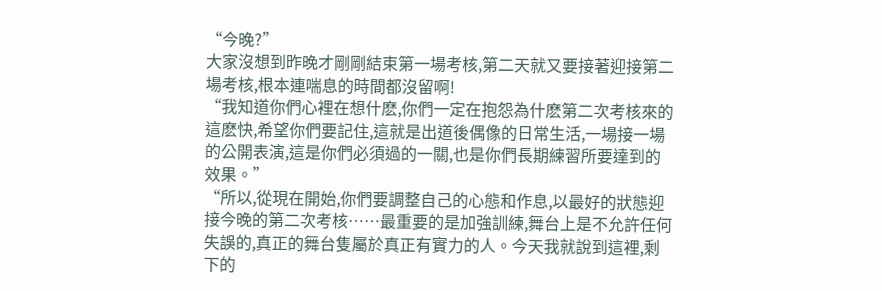“今晚?”
大家沒想到昨晚才剛剛結束第一場考核,第二天就又要接著迎接第二場考核,根本連喘息的時間都沒留啊!
“我知道你們心裡在想什麽,你們一定在抱怨為什麽第二次考核來的這麽快,希望你們要記住,這就是出道後偶像的日常生活,一場接一場的公開表演,這是你們必須過的一關,也是你們長期練習所要達到的效果。”
“所以,從現在開始,你們要調整自己的心態和作息,以最好的狀態迎接今晚的第二次考核……最重要的是加強訓練,舞台上是不允許任何失誤的,真正的舞台隻屬於真正有實力的人。今天我就說到這裡,剩下的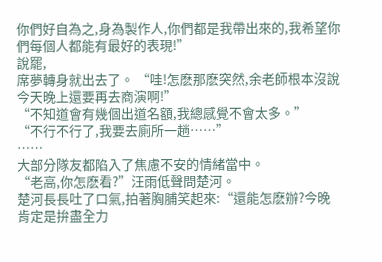你們好自為之,身為製作人,你們都是我帶出來的,我希望你們每個人都能有最好的表現!”
說罷,
席夢轉身就出去了。 “哇!怎麽那麽突然,余老師根本沒說今天晚上還要再去商演啊!”
“不知道會有幾個出道名額,我總感覺不會太多。”
“不行不行了,我要去廁所一趟……”
……
大部分隊友都陷入了焦慮不安的情緒當中。
“老高,你怎麽看?”汪雨低聲問楚河。
楚河長長吐了口氣,拍著胸脯笑起來:“還能怎麽辦?今晚肯定是拚盡全力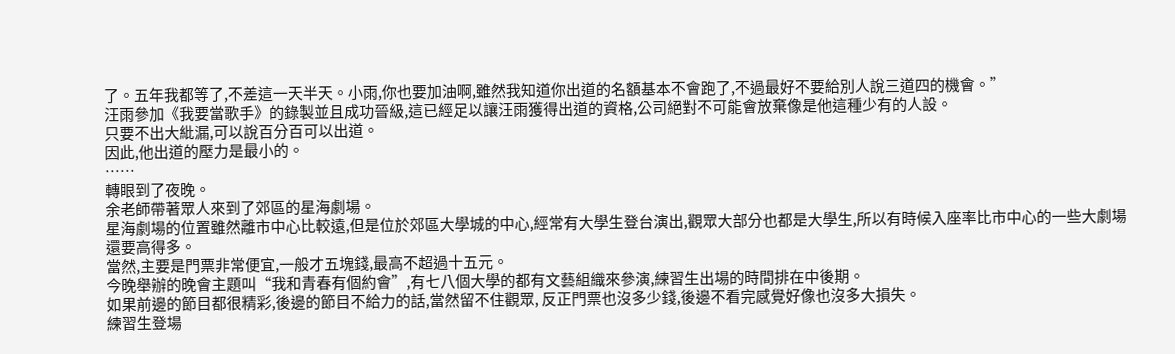了。五年我都等了,不差這一天半天。小雨,你也要加油啊,雖然我知道你出道的名額基本不會跑了,不過最好不要給別人說三道四的機會。”
汪雨參加《我要當歌手》的錄製並且成功晉級,這已經足以讓汪雨獲得出道的資格,公司絕對不可能會放棄像是他這種少有的人設。
只要不出大紕漏,可以說百分百可以出道。
因此,他出道的壓力是最小的。
……
轉眼到了夜晚。
余老師帶著眾人來到了郊區的星海劇場。
星海劇場的位置雖然離市中心比較遠,但是位於郊區大學城的中心,經常有大學生登台演出,觀眾大部分也都是大學生,所以有時候入座率比市中心的一些大劇場還要高得多。
當然,主要是門票非常便宜,一般才五塊錢,最高不超過十五元。
今晚舉辦的晚會主題叫“我和青春有個約會”,有七八個大學的都有文藝組織來參演,練習生出場的時間排在中後期。
如果前邊的節目都很精彩,後邊的節目不給力的話,當然留不住觀眾, 反正門票也沒多少錢,後邊不看完感覺好像也沒多大損失。
練習生登場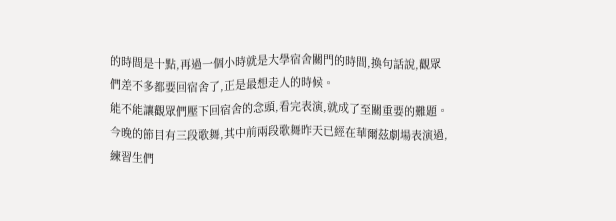的時間是十點,再過一個小時就是大學宿舍關門的時間,換句話說,觀眾們差不多都要回宿舍了,正是最想走人的時候。
能不能讓觀眾們壓下回宿舍的念頭,看完表演,就成了至關重要的難題。
今晚的節目有三段歌舞,其中前兩段歌舞昨天已經在華爾茲劇場表演過,練習生們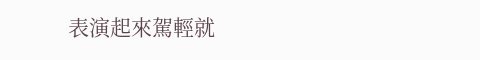表演起來駕輕就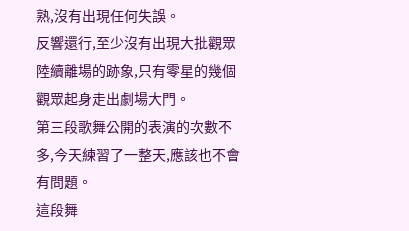熟,沒有出現任何失誤。
反響還行,至少沒有出現大批觀眾陸續離場的跡象,只有零星的幾個觀眾起身走出劇場大門。
第三段歌舞公開的表演的次數不多,今天練習了一整天,應該也不會有問題。
這段舞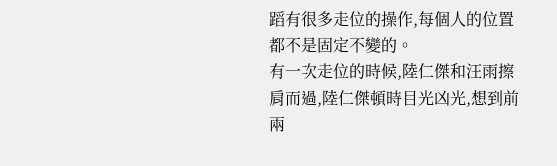蹈有很多走位的操作,每個人的位置都不是固定不變的。
有一次走位的時候,陸仁傑和汪雨擦肩而過,陸仁傑頓時目光凶光,想到前兩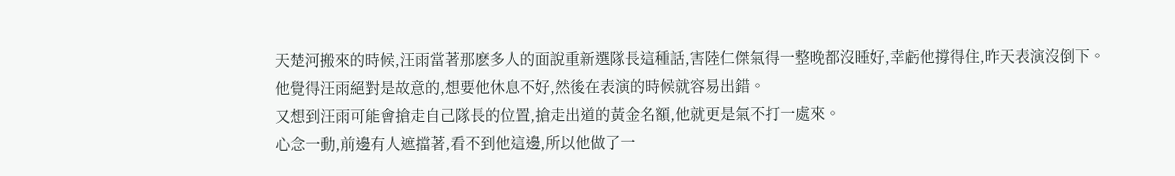天楚河搬來的時候,汪雨當著那麽多人的面說重新選隊長這種話,害陸仁傑氣得一整晚都沒睡好,幸虧他撐得住,昨天表演沒倒下。
他覺得汪雨絕對是故意的,想要他休息不好,然後在表演的時候就容易出錯。
又想到汪雨可能會搶走自己隊長的位置,搶走出道的黃金名額,他就更是氣不打一處來。
心念一動,前邊有人遮擋著,看不到他這邊,所以他做了一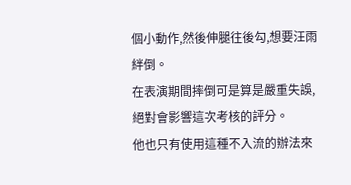個小動作,然後伸腿往後勾,想要汪雨絆倒。
在表演期間摔倒可是算是嚴重失誤,絕對會影響這次考核的評分。
他也只有使用這種不入流的辦法來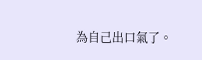為自己出口氣了。